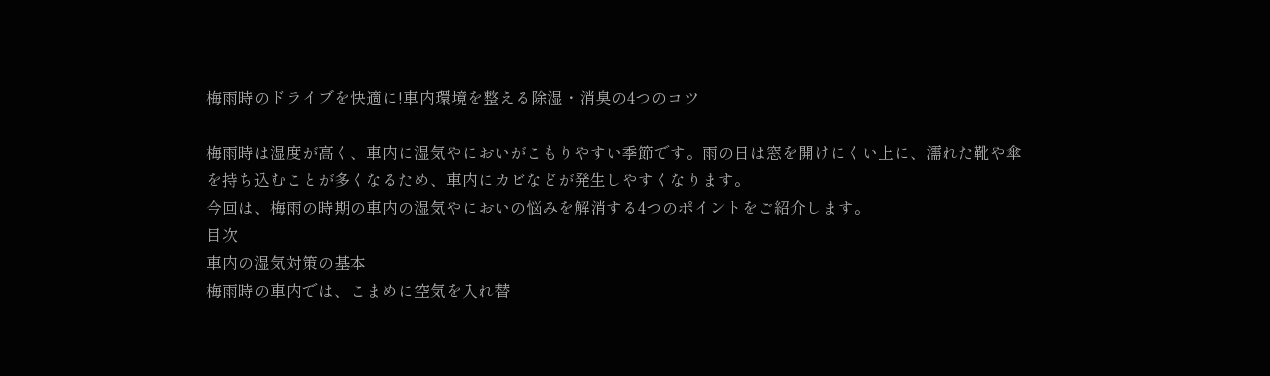梅雨時のドライブを快適に!車内環境を整える除湿・消臭の4つのコツ

梅雨時は湿度が高く、車内に湿気やにおいがこもりやすい季節です。雨の日は窓を開けにくい上に、濡れた靴や傘を持ち込むことが多くなるため、車内にカビなどが発生しやすくなります。
今回は、梅雨の時期の車内の湿気やにおいの悩みを解消する4つのポイントをご紹介します。
目次
車内の湿気対策の基本
梅雨時の車内では、こまめに空気を入れ替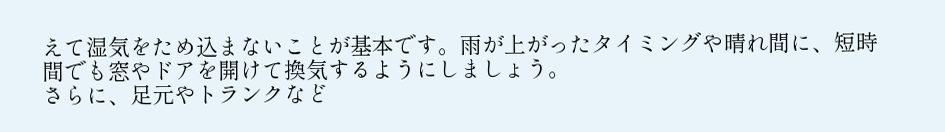えて湿気をため込まないことが基本です。雨が上がったタイミングや晴れ間に、短時間でも窓やドアを開けて換気するようにしましょう。
さらに、足元やトランクなど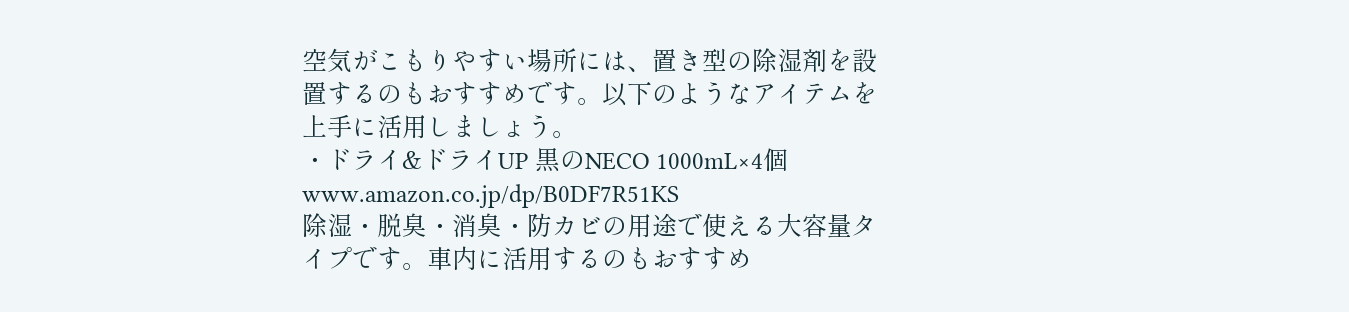空気がこもりやすい場所には、置き型の除湿剤を設置するのもおすすめです。以下のようなアイテムを上手に活用しましょう。
・ドライ&ドライUP 黒のNECO 1000mL×4個
www.amazon.co.jp/dp/B0DF7R51KS
除湿・脱臭・消臭・防カビの用途で使える大容量タイプです。車内に活用するのもおすすめ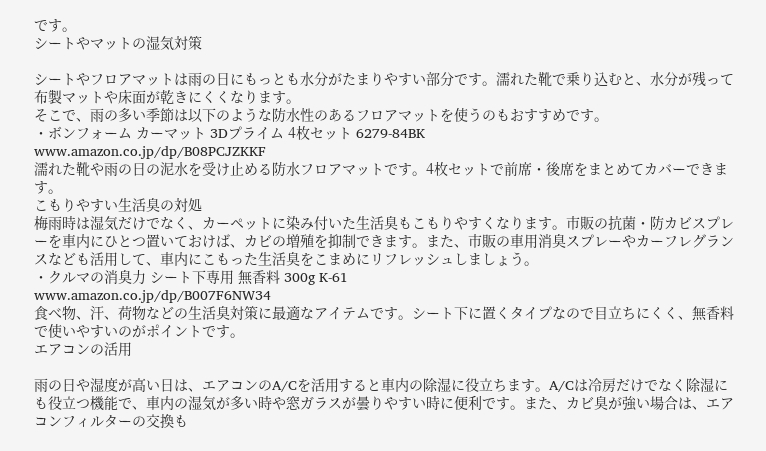です。
シートやマットの湿気対策

シートやフロアマットは雨の日にもっとも水分がたまりやすい部分です。濡れた靴で乗り込むと、水分が残って布製マットや床面が乾きにくくなります。
そこで、雨の多い季節は以下のような防水性のあるフロアマットを使うのもおすすめです。
・ボンフォーム カーマット 3Dプライム 4枚セット 6279-84BK
www.amazon.co.jp/dp/B08PCJZKKF
濡れた靴や雨の日の泥水を受け止める防水フロアマットです。4枚セットで前席・後席をまとめてカバーできます。
こもりやすい生活臭の対処
梅雨時は湿気だけでなく、カーペットに染み付いた生活臭もこもりやすくなります。市販の抗菌・防カビスプレーを車内にひとつ置いておけば、カビの増殖を抑制できます。また、市販の車用消臭スプレーやカーフレグランスなども活用して、車内にこもった生活臭をこまめにリフレッシュしましょう。
・クルマの消臭力 シート下専用 無香料 300g K-61
www.amazon.co.jp/dp/B007F6NW34
食べ物、汗、荷物などの生活臭対策に最適なアイテムです。シート下に置くタイプなので目立ちにくく、無香料で使いやすいのがポイントです。
エアコンの活用

雨の日や湿度が高い日は、エアコンのA/Cを活用すると車内の除湿に役立ちます。A/Cは冷房だけでなく除湿にも役立つ機能で、車内の湿気が多い時や窓ガラスが曇りやすい時に便利です。また、カビ臭が強い場合は、エアコンフィルターの交換も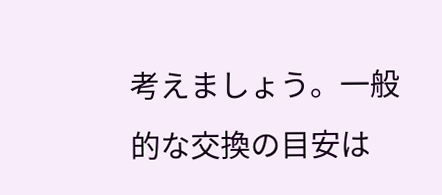考えましょう。一般的な交換の目安は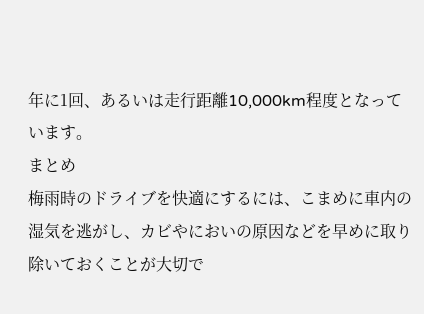年に1回、あるいは走行距離10,000km程度となっています。
まとめ
梅雨時のドライブを快適にするには、こまめに車内の湿気を逃がし、カビやにおいの原因などを早めに取り除いておくことが大切で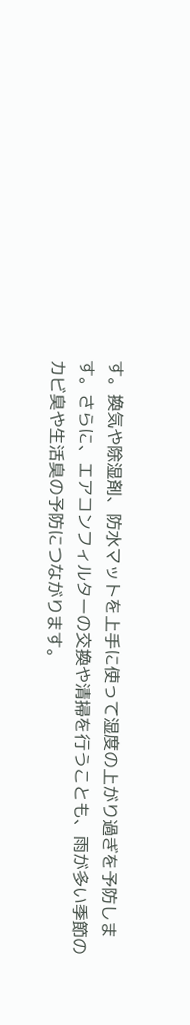す。換気や除湿剤、防水マットを上手に使って湿度の上がり過ぎを予防します。さらに、エアコンフィルターの交換や清掃を行うことも、雨が多い季節のカビ臭や生活臭の予防につながります。